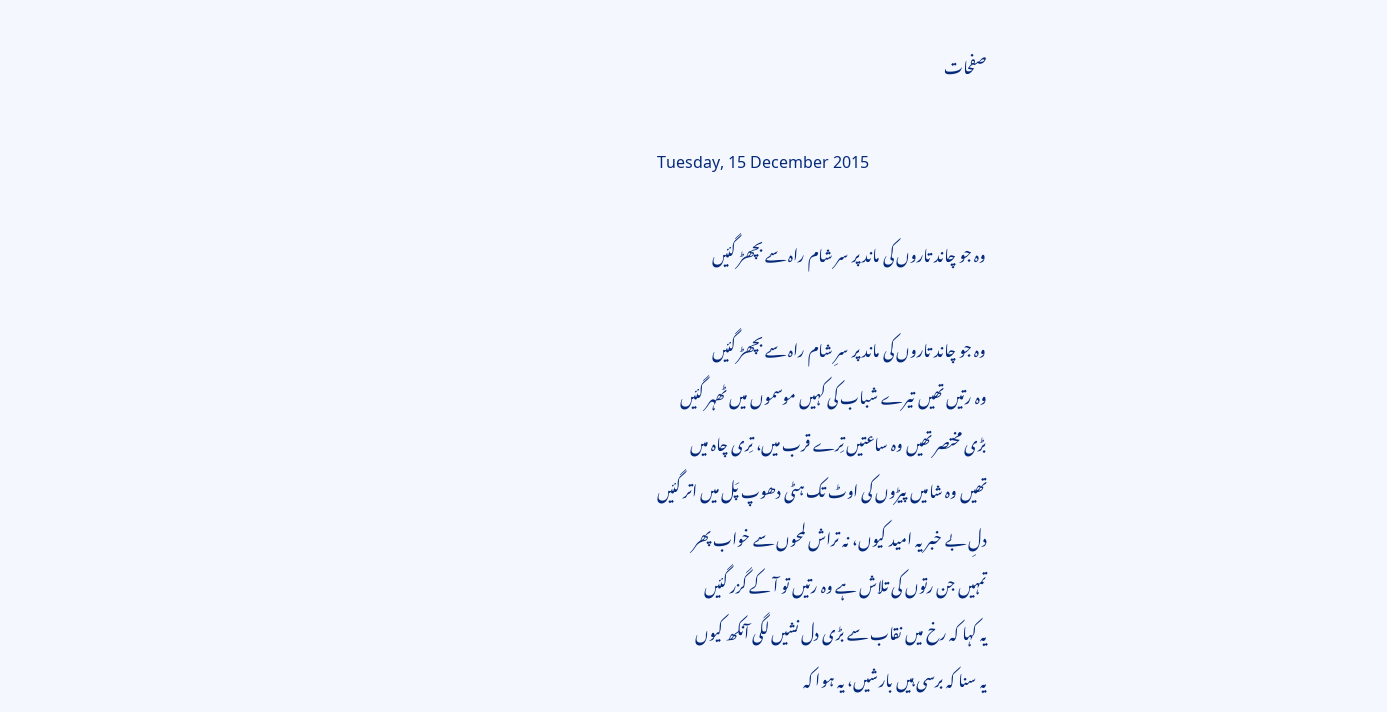صفحات

Tuesday, 15 December 2015

وہ جو چاند تاروں کی ماند پر سر شام راہ سے بچھڑ گئیں

وہ جو چاند تاروں کی ماند پر سرِ شام راہ سے بچھڑ گئیں
وہ رتیں تھیں تیرے شباب کی کہیں موسموں میں ٹھہر گئیں
بڑی مختصر تھیں وہ ساعتیں تِرے قرب میں، تِری چاہ میں
تھیں وہ شامیں پیڑوں کی اوٹ تک ہٹی دھوپ پَل میں اتر گئیں
دلِ بے خبر یہ امید کیوں، نہ تراش لمحوں سے خواب پھر
تمہیں جن رتوں کی تلاش ہے وہ رتیں تو آ کے گزر گئیں
یہ کہا کہ رخ میں نقاب سے بڑی دل نشیں لگی آنکھ کیوں
یہ سنا کہ برسی ہیں بارشیں، یہ ہوا کہ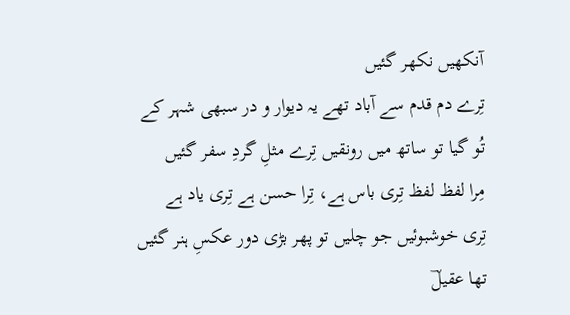آنکھیں نکھر گئیں
تِرے دم قدم سے آباد تھے یہ دیوار و در سبھی شہر کے
تُو گیا تو ساتھ میں رونقیں تِرے مثلِ گردِ سفر گئیں
مِرا لفظ لفظ تِری باس ہے، تِرا حسن ہے تِری یاد ہے
تِری خوشبوئیں جو چلیں تو پھر بڑی دور عکسِ ہنر گئیں
تھا عقیلؔ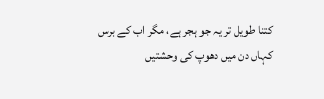کتنا طویل تر یہ جو ہجر ہے، مگر اب کے برس
کہاں دن میں دھوپ کی وحشتیں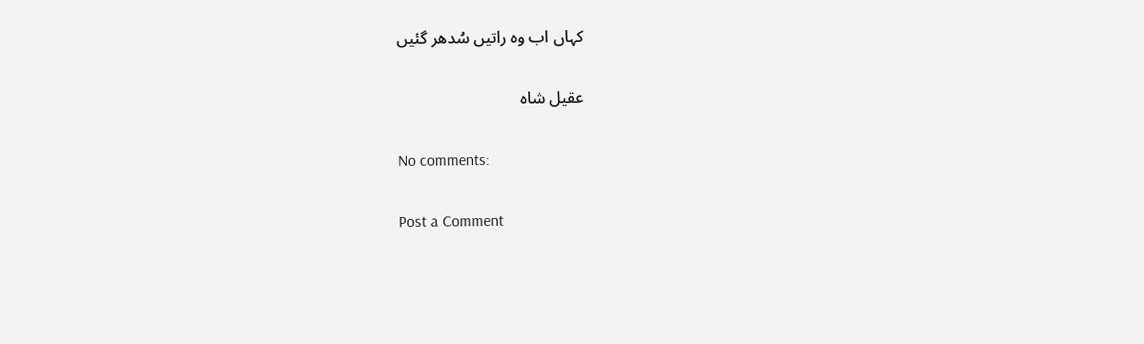کہاں اب وہ راتیں سُدھر گئیں

عقیل شاہ

No comments:

Post a Comment